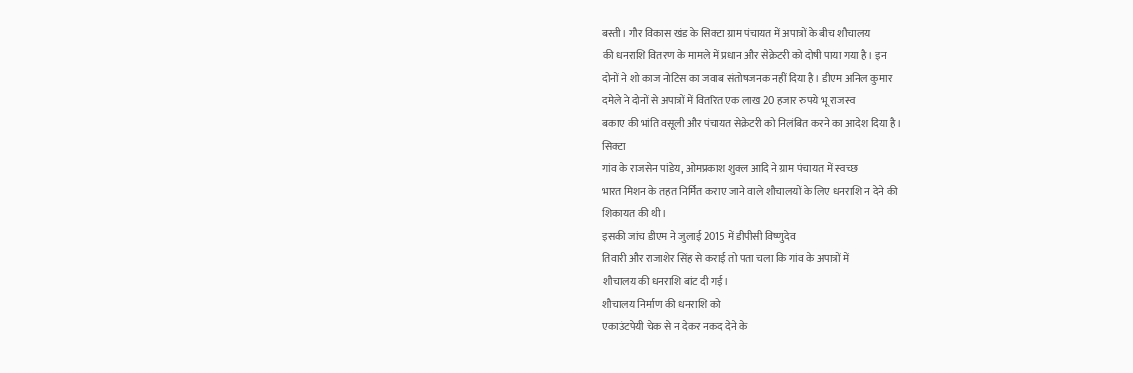बस्ती। गौर विकास खंड के सिक्टा ग्राम पंचायत में अपात्रों के बीच शौचालय
की धनराशि वितरण के मामले में प्रधान और सेक्रेटरी को दोषी पाया गया है। इन
दोनों ने शो काज नोटिस का जवाब संतोषजनक नहीं दिया है। डीएम अनिल कुमार
दमेले ने दोनों से अपात्रों में वितरित एक लाख 20 हजार रुपये भू राजस्व
बकाए की भांति वसूली और पंचायत सेक्रेटरी को निलंबित करने का आदेश दिया है।
सिक्टा
गांव के राजसेन पांडेय, ओमप्रकाश शुक्ल आदि ने ग्राम पंचायत में स्वच्छ
भारत मिशन के तहत निर्मित कराए जाने वाले शौचालयों के लिए धनराशि न देने की
शिकायत की थी।
इसकी जांच डीएम ने जुलाई 2015 में डीपीसी विष्णुदेव
तिवारी और राजाशेर सिंह से कराई तो पता चला कि गांव के अपात्रों में
शौचालय की धनराशि बांट दी गई।
शौचालय निर्माण की धनराशि को
एकाउंटपेयी चेक से न देकर नकद देने के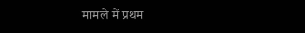मामले में प्रथम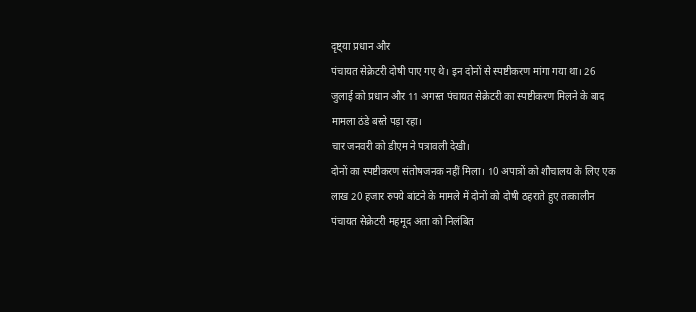दृष्ट्या प्रधान और
पंचायत सेक्रेटरी दोषी पाए गए थे। इन दोनों से स्पष्टीकरण मांगा गया था। 26
जुलाई को प्रधान और 11 अगस्त पंचायत सेक्रेटरी का स्पष्टीकरण मिलने के बाद
मामला ठंडे बस्ते पड़ा रहा।
चार जनवरी को डीएम ने पत्रावली देखी।
दोनों का स्पष्टीकरण संतोषजनक नहीं मिला। 10 अपात्रों को शौचालय के लिए एक
लाख 20 हजार रुपये बांटने के मामले में दोनों को दोषी ठहराते हुए तत्कालीन
पंचायत सेक्रेटरी महमूद अता को निलंबित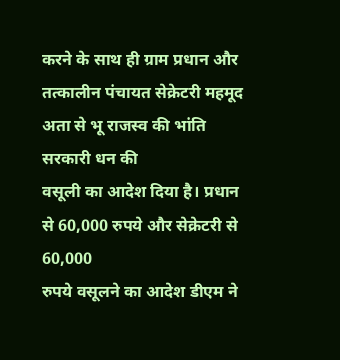करने के साथ ही ग्राम प्रधान और
तत्कालीन पंचायत सेक्रेटरी महमूद अता से भू राजस्व की भांति सरकारी धन की
वसूली का आदेश दिया है। प्रधान से 60,000 रुपये और सेक्रेटरी से 60,000
रुपये वसूलने का आदेश डीएम ने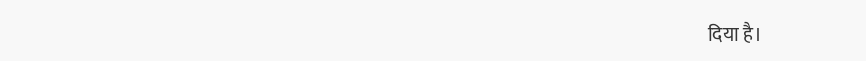दिया है।